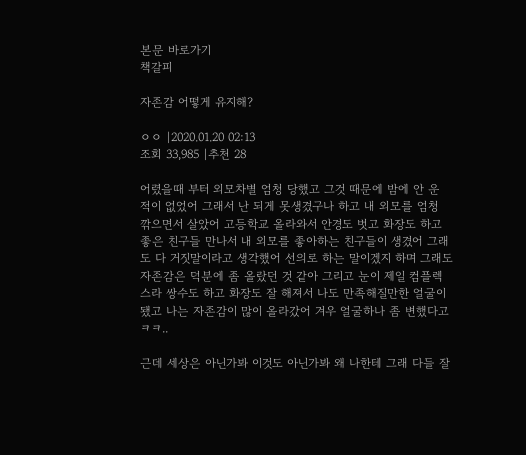본문 바로가기
책갈피

자존감 어떻게 유지해?

ㅇㅇ |2020.01.20 02:13
조회 33,985 |추천 28

어렸을때 부터 외모차별 엄청 당했고 그것 때문에 밤에 안 운 적이 없었어 그래서 난 되게 못생겼구나 하고 내 외모를 엄청 깎으면서 살았어 고등학교 올라와서 안경도 벗고 화장도 하고 좋은 친구들 만나서 내 외모를 좋아하는 친구들이 생겼어 그래도 다 거짓말이라고 생각했어 선의로 하는 말이겠지 하며 그래도 자존감은 덕분에 좀 올랐던 것 같아 그리고 눈이 제일 컴플렉스라 쌍수도 하고 화장도 잘 해져서 나도 만족해질만한 얼굴이 됐고 나는 자존감이 많이 올라갔어 겨우 얼굴하나 좀 변했다고ㅋㅋ..

근데 세상은 아닌가봐 이것도 아닌가봐 왜 나한테 그래 다들 잘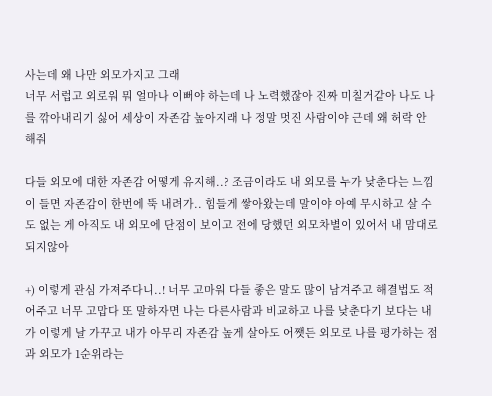사는데 왜 나만 외모가지고 그래
너무 서럽고 외로워 뭐 얼마나 이뻐야 하는데 나 노력했잖아 진짜 미칠거같아 나도 나를 깎아내리기 싫어 세상이 자존감 높아지래 나 정말 멋진 사람이야 근데 왜 허락 안 해줘

다들 외모에 대한 자존감 어떻게 유지해..? 조금이라도 내 외모를 누가 낮춘다는 느낌이 들면 자존감이 한번에 뚝 내려가.. 힘들게 쌓아왔는데 말이야 아예 무시하고 살 수도 없는 게 아직도 내 외모에 단점이 보이고 전에 당했던 외모차별이 있어서 내 맘대로 되지않아

+) 이렇게 관심 가져주다니..! 너무 고마워 다들 좋은 말도 많이 남겨주고 해결법도 적어주고 너무 고맙다 또 말하자면 나는 다른사람과 비교하고 나를 낮춘다기 보다는 내가 이렇게 날 가꾸고 내가 아무리 자존감 높게 살아도 어쨋든 외모로 나를 평가하는 점과 외모가 1순위라는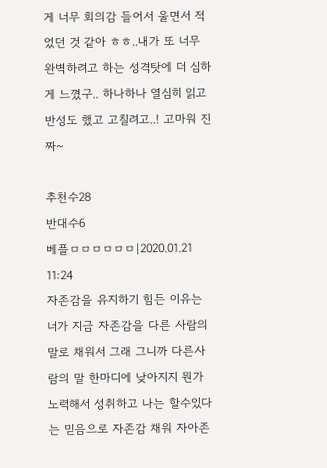게 너무 회의감 들어서 울면서 적었던 것 같아 ㅎㅎ..내가 또 너무 완벽하려고 하는 성격탓에 더 심하게 느꼈구.. 하나하나 열심히 읽고 반성도 했고 고칠려고..! 고마워 진짜~

추천수28
반대수6
베플ㅁㅁㅁㅁㅁㅁ|2020.01.21 11:24
자존감을 유지하기 힘든 이유는 너가 지금 자존감을 다른 사람의 말로 채워서 그래 그니까 다른사람의 말 한마디에 낮아지지 뭔가 노력해서 성취하고 나는 할수있다는 믿음으로 자존감 채워 자아존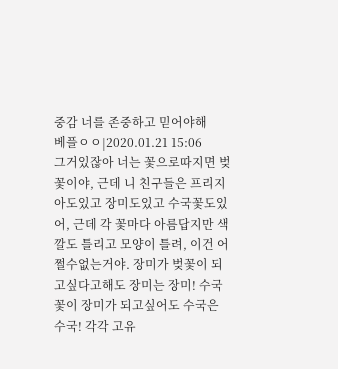중감 너를 존중하고 믿어야해
베플ㅇㅇ|2020.01.21 15:06
그거있잖아 너는 꽃으로따지면 벚꽃이야, 근데 니 친구들은 프리지아도있고 장미도있고 수국꽃도있어, 근데 각 꽃마다 아름답지만 색깔도 틀리고 모양이 틀려, 이건 어쩔수없는거야. 장미가 벚꽃이 되고싶다고해도 장미는 장미! 수국꽃이 장미가 되고싶어도 수국은 수국! 각각 고유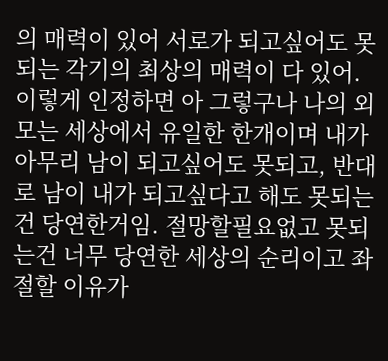의 매력이 있어 서로가 되고싶어도 못되는 각기의 최상의 매력이 다 있어. 이렇게 인정하면 아 그렇구나 나의 외모는 세상에서 유일한 한개이며 내가 아무리 남이 되고싶어도 못되고, 반대로 남이 내가 되고싶다고 해도 못되는건 당연한거임. 절망할필요없고 못되는건 너무 당연한 세상의 순리이고 좌절할 이유가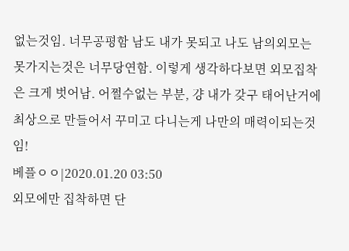없는것임. 너무공평함 남도 내가 못되고 나도 남의외모는 못가지는것은 너무당연함. 이렇게 생각하다보면 외모집착은 크게 벗어남. 어쩔수없는 부분, 걍 내가 갖구 태어난거에 최상으로 만들어서 꾸미고 다니는게 나만의 매력이되는것임!
베플ㅇㅇ|2020.01.20 03:50
외모에만 집착하면 단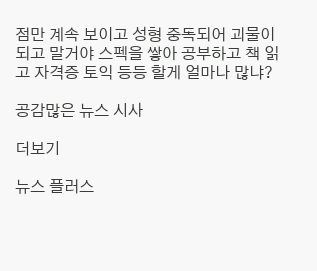점만 계속 보이고 성형 중독되어 괴물이 되고 말거야 스펙을 쌓아 공부하고 책 읽고 자격증 토익 등등 할게 얼마나 많냐?

공감많은 뉴스 시사

더보기

뉴스 플러스